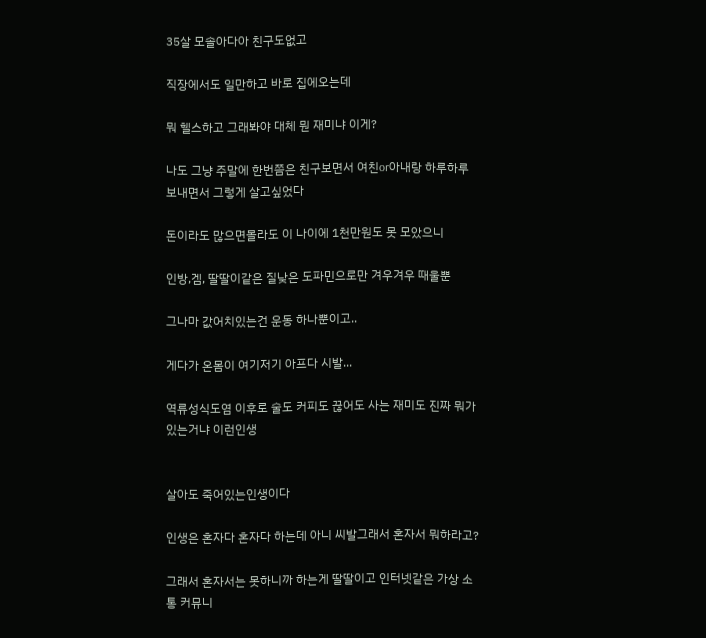35살 모솔아다아 친구도없고

직장에서도 일만하고 바로 집에오는데

뭐 헬스하고 그래봐야 대체 뭔 재미냐 이게?

나도 그냥 주말에 한번쯤은 친구보면서 여친or아내랑 하루하루 보내면서 그렇게 살고싶었다

돈이라도 많으면몰라도 이 나이에 1천만원도 못 모았으니

인방,겜, 딸딸이같은 질낮은 도파민으로만 겨우겨우 때울뿐

그나마 값어치있는건 운동 하나뿐이고..

게다가 온몸이 여기저기 아프다 시발...

역류성식도염 이후로 술도 커피도 끊어도 사는 재미도 진짜 뭐가 있는거냐 이런인생


살아도 죽어있는인생이다

인생은 혼자다 혼자다 하는데 아니 씨발그래서 혼자서 뭐하라고?

그래서 혼자서는 못하니까 하는게 딸딸이고 인터넷같은 가상 소통 커뮤니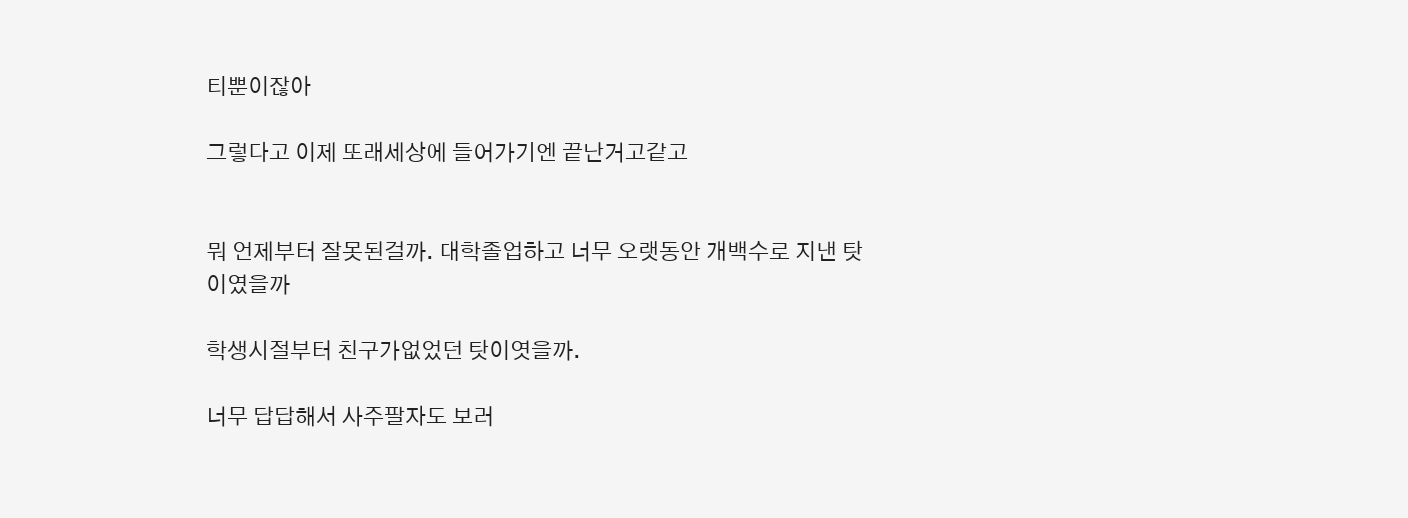티뿐이잖아

그렇다고 이제 또래세상에 들어가기엔 끝난거고같고


뭐 언제부터 잘못된걸까. 대학졸업하고 너무 오랫동안 개백수로 지낸 탓이였을까

학생시절부터 친구가없었던 탓이엿을까.

너무 답답해서 사주팔자도 보러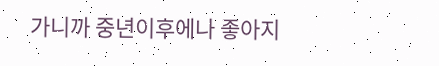가니까 중년이후에나 좋아지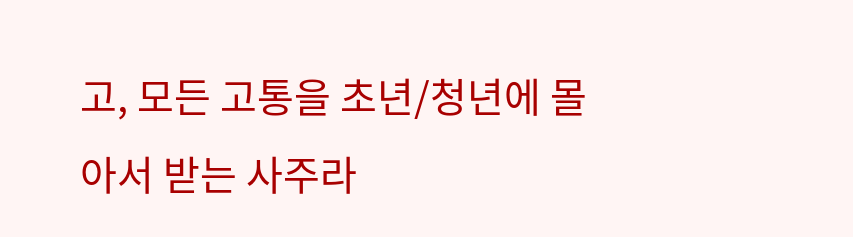고, 모든 고통을 초년/청년에 몰아서 받는 사주라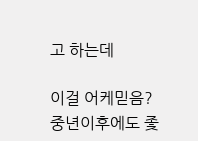고 하는데

이걸 어케믿음? 중년이후에도 좇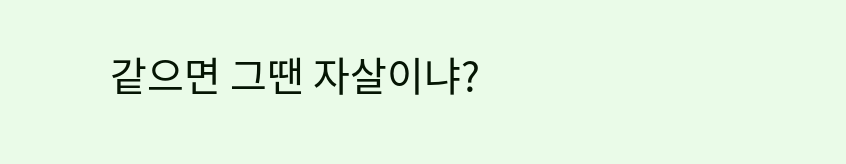같으면 그땐 자살이냐?